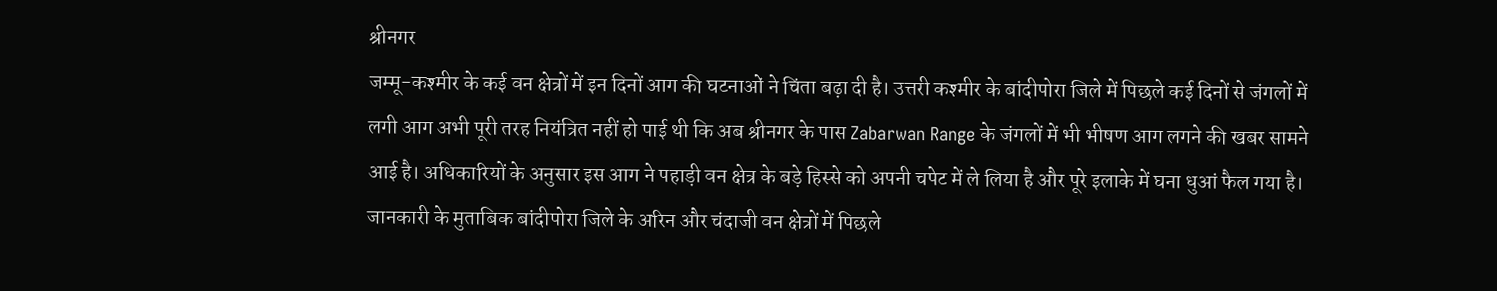श्रीनगर
जम्मू-कश्मीर के कई वन क्षेत्रों में इन दिनों आग की घटनाओं ने चिंता बढ़ा दी है। उत्तरी कश्मीर के बांदीपोरा जिले में पिछले कई दिनों से जंगलों में लगी आग अभी पूरी तरह नियंत्रित नहीं हो पाई थी कि अब श्रीनगर के पास Zabarwan Range के जंगलों में भी भीषण आग लगने की खबर सामने आई है। अधिकारियों के अनुसार इस आग ने पहाड़ी वन क्षेत्र के बड़े हिस्से को अपनी चपेट में ले लिया है और पूरे इलाके में घना धुआं फैल गया है।
जानकारी के मुताबिक बांदीपोरा जिले के अरिन और चंदाजी वन क्षेत्रों में पिछले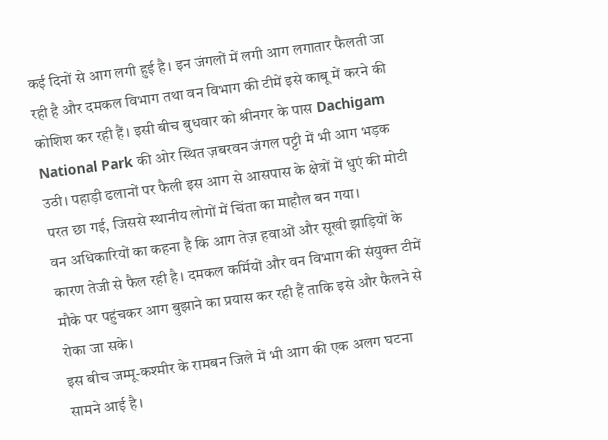कई दिनों से आग लगी हुई है। इन जंगलों में लगी आग लगातार फैलती जा रही है और दमकल विभाग तथा वन विभाग की टीमें इसे काबू में करने की कोशिश कर रही हैं। इसी बीच बुधवार को श्रीनगर के पास Dachigam National Park की ओर स्थित ज़बरवन जंगल पट्टी में भी आग भड़क उठी। पहाड़ी ढलानों पर फैली इस आग से आसपास के क्षेत्रों में धुएं की मोटी परत छा गई, जिससे स्थानीय लोगों में चिंता का माहौल बन गया।
वन अधिकारियों का कहना है कि आग तेज़ हवाओं और सूखी झाड़ियों के कारण तेजी से फैल रही है। दमकल कर्मियों और वन विभाग की संयुक्त टीमें मौके पर पहुंचकर आग बुझाने का प्रयास कर रही हैं ताकि इसे और फैलने से रोका जा सके।
इस बीच जम्मू-कश्मीर के रामबन जिले में भी आग की एक अलग घटना सामने आई है।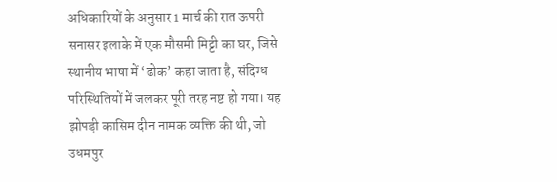अधिकारियों के अनुसार 1 मार्च की रात ऊपरी सनासर इलाके में एक मौसमी मिट्टी का घर, जिसे स्थानीय भाषा में ‘ढोक’ कहा जाता है, संदिग्ध परिस्थितियों में जलकर पूरी तरह नष्ट हो गया। यह झोपड़ी कासिम दीन नामक व्यक्ति की थी, जो उधमपुर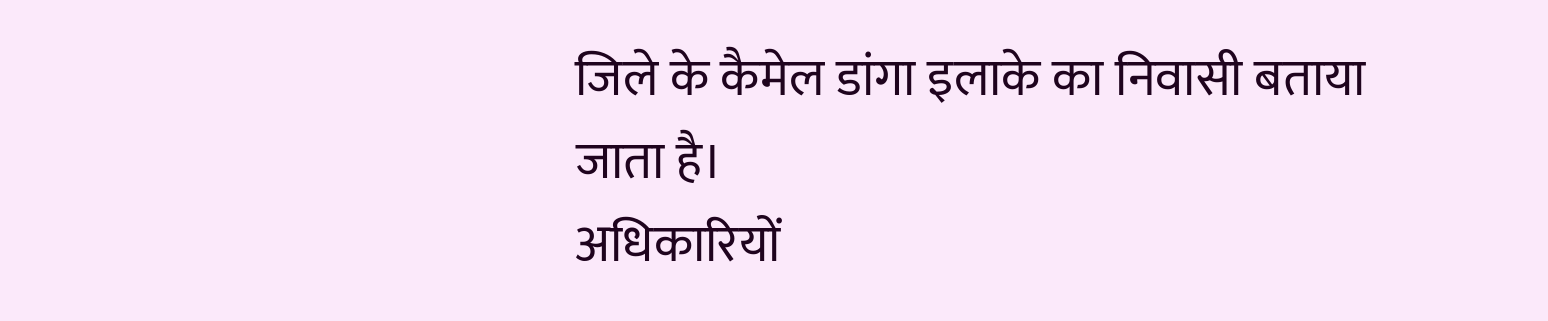जिले के कैमेल डांगा इलाके का निवासी बताया जाता है।
अधिकारियों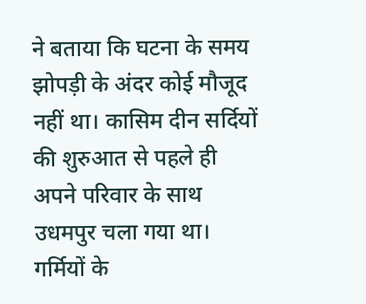ने बताया कि घटना के समय झोपड़ी के अंदर कोई मौजूद नहीं था। कासिम दीन सर्दियों की शुरुआत से पहले ही अपने परिवार के साथ उधमपुर चला गया था। गर्मियों के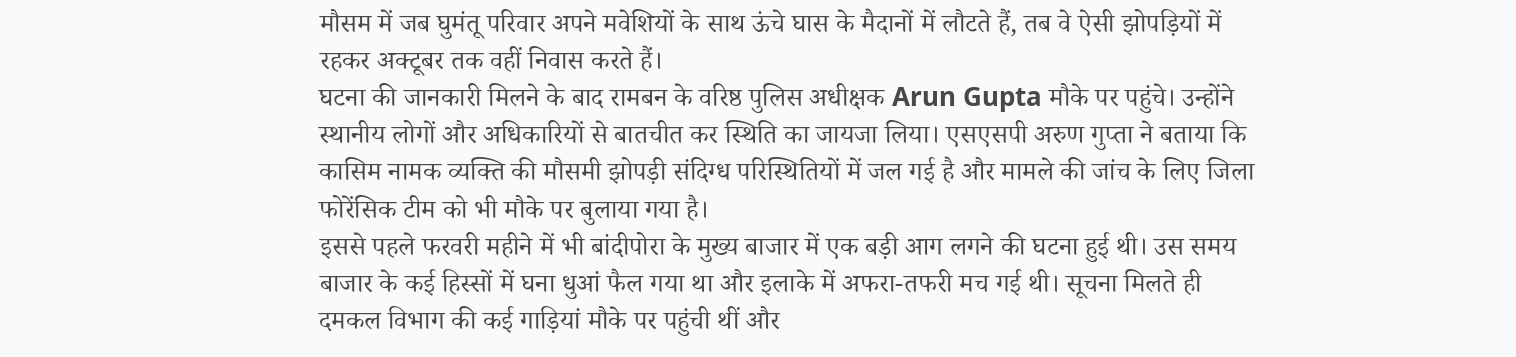मौसम में जब घुमंतू परिवार अपने मवेशियों के साथ ऊंचे घास के मैदानों में लौटते हैं, तब वे ऐसी झोपड़ियों में रहकर अक्टूबर तक वहीं निवास करते हैं।
घटना की जानकारी मिलने के बाद रामबन के वरिष्ठ पुलिस अधीक्षक Arun Gupta मौके पर पहुंचे। उन्होंने स्थानीय लोगों और अधिकारियों से बातचीत कर स्थिति का जायजा लिया। एसएसपी अरुण गुप्ता ने बताया कि कासिम नामक व्यक्ति की मौसमी झोपड़ी संदिग्ध परिस्थितियों में जल गई है और मामले की जांच के लिए जिला फोरेंसिक टीम को भी मौके पर बुलाया गया है।
इससे पहले फरवरी महीने में भी बांदीपोरा के मुख्य बाजार में एक बड़ी आग लगने की घटना हुई थी। उस समय बाजार के कई हिस्सों में घना धुआं फैल गया था और इलाके में अफरा-तफरी मच गई थी। सूचना मिलते ही दमकल विभाग की कई गाड़ियां मौके पर पहुंची थीं और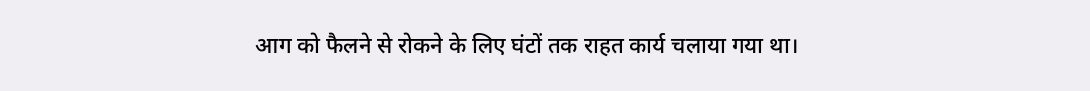आग को फैलने से रोकने के लिए घंटों तक राहत कार्य चलाया गया था।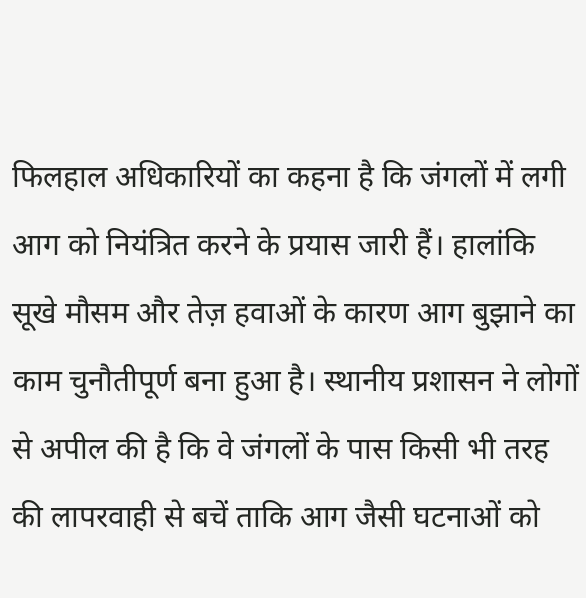फिलहाल अधिकारियों का कहना है कि जंगलों में लगी आग को नियंत्रित करने के प्रयास जारी हैं। हालांकि सूखे मौसम और तेज़ हवाओं के कारण आग बुझाने का काम चुनौतीपूर्ण बना हुआ है। स्थानीय प्रशासन ने लोगों से अपील की है कि वे जंगलों के पास किसी भी तरह की लापरवाही से बचें ताकि आग जैसी घटनाओं को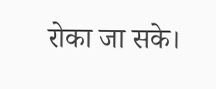रोका जा सके।